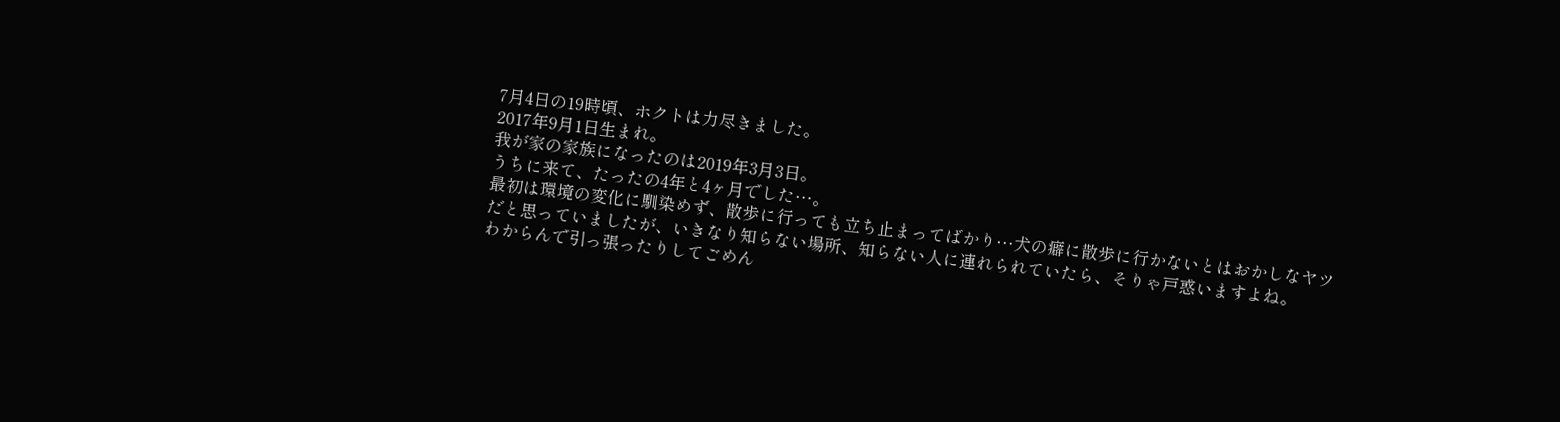7月4日の19時頃、ホクトは力尽きました。
2017年9月1日生まれ。
我が家の家族になったのは2019年3月3日。
うちに来て、たったの4年と4ヶ月でした…。
最初は環境の変化に馴染めず、散歩に行っても立ち止まってばかり…犬の癖に散歩に行かないとはおかしなヤツだと思っていましたが、いきなり知らない場所、知らない人に連れられていたら、そりゃ戸惑いますよね。
わからんで引っ張ったりしてごめん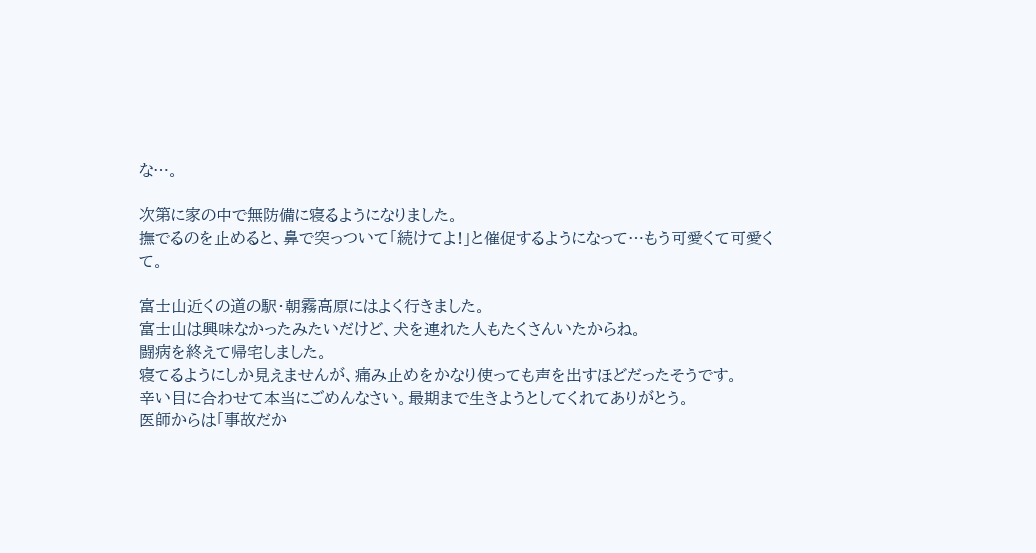な…。

次第に家の中で無防備に寝るようになりました。
撫でるのを止めると、鼻で突っついて「続けてよ!」と催促するようになって…もう可愛くて可愛くて。

富士山近くの道の駅・朝霧高原にはよく行きました。
富士山は興味なかったみたいだけど、犬を連れた人もたくさんいたからね。
闘病を終えて帰宅しました。
寝てるようにしか見えませんが、痛み止めをかなり使っても声を出すほどだったそうです。
辛い目に合わせて本当にごめんなさい。最期まで生きようとしてくれてありがとう。
医師からは「事故だか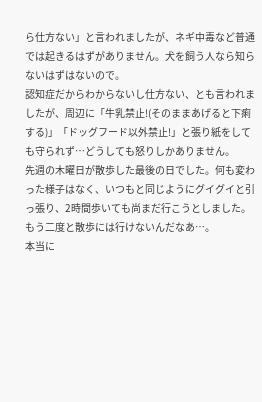ら仕方ない」と言われましたが、ネギ中毒など普通では起きるはずがありません。犬を飼う人なら知らないはずはないので。
認知症だからわからないし仕方ない、とも言われましたが、周辺に「牛乳禁止!(そのままあげると下痢する)」「ドッグフード以外禁止!」と張り紙をしても守られず…どうしても怒りしかありません。
先週の木曜日が散歩した最後の日でした。何も変わった様子はなく、いつもと同じようにグイグイと引っ張り、2時間歩いても尚まだ行こうとしました。
もう二度と散歩には行けないんだなあ…。
本当に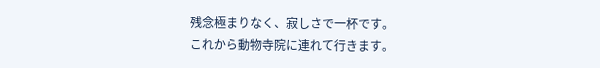残念極まりなく、寂しさで一杯です。
これから動物寺院に連れて行きます。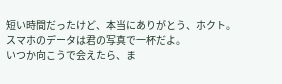短い時間だったけど、本当にありがとう、ホクト。
スマホのデータは君の写真で一杯だよ。
いつか向こうで会えたら、ま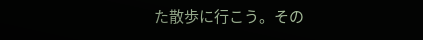た散歩に行こう。その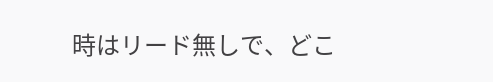時はリード無しで、どこ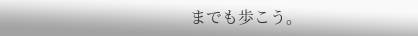までも歩こう。